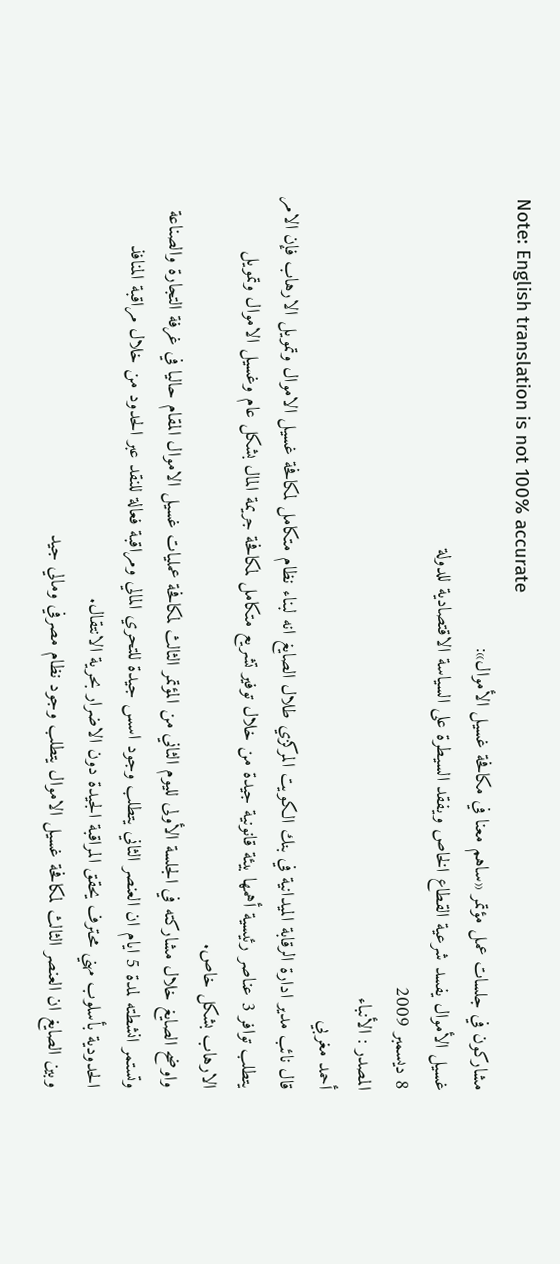Note: English translation is not 100% accurate
مشاركون في جلسات عمل مؤتمر «ساهم معنا في مكافحة غسيل الأموال»:
غسيل الأموال يفسد شرعية القطاع الخاص ويفقد السيطرة على السياسة الاقتصادية للدولة
8 ديسمبر 2009
المصدر : الأنباء
أحمد مغربي
قال نائب مدير ادارة الرقابة الميدانية في بنك الكويت المركزي طلال الصايغ انه لبناء نظام متكامل لمكافحة غسيل الاموال وتمويل الارهاب فإن الامر يتطلب توافر 3 عناصر رئيسية أهمها بيئة قانونية جيدة من خلال توفير تشريع متكامل لمكافحة جريمة المال بشكل عام وغسيل الاموال وتمويل الارهاب بشكل خاص.
واوضح الصايغ خلال مشاركته في الجلسة الأولى لليوم الثاني من المؤتمر الثالث لمكافحة عمليات غسيل الاموال المقام حاليا في غرفة التجارة والصناعة وتستمر انشطته لمدة 5 ايام ان العنصر الثاني يتطلب وجود اسس جيدة للتحري المالي ومراقبة فعالة للنقد عبر الحدود من خلال مراقبة المنافذ الحدودية بأسلوب مهني محترف يحقق المراقبة الجيدة دون الاضرار بحرية الانتقال.
وبين الصايغ ان العنصر الثالث لمكافحة غسيل الاموال يتطلب وجود نظام مصرفي ومالي جيد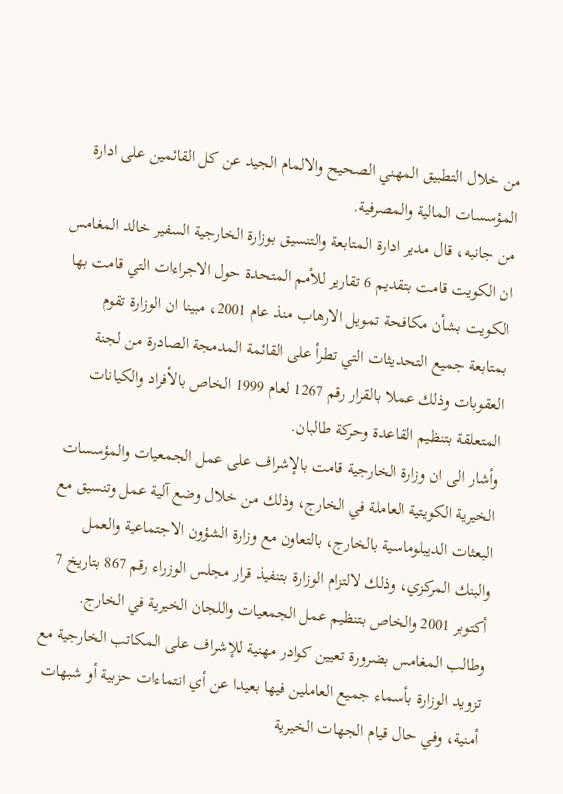من خلال التطبيق المهني الصحيح والالمام الجيد عن كل القائمين على ادارة المؤسسات المالية والمصرفية.
من جانبه، قال مدير ادارة المتابعة والتنسيق بوزارة الخارجية السفير خالد المغامس ان الكويت قامت بتقديم 6 تقارير للأمم المتحدة حول الاجراءات التي قامت بها الكويت بشأن مكافحة تمويل الارهاب منذ عام 2001، مبينا ان الوزارة تقوم بمتابعة جميع التحديثات التي تطرأ على القائمة المدمجة الصادرة من لجنة العقوبات وذلك عملا بالقرار رقم 1267 لعام 1999 الخاص بالأفراد والكيانات المتعلقة بتنظيم القاعدة وحركة طالبان.
وأشار الى ان وزارة الخارجية قامت بالإشراف على عمل الجمعيات والمؤسسات الخيرية الكويتية العاملة في الخارج، وذلك من خلال وضع آلية عمل وتنسيق مع البعثات الديبلوماسية بالخارج، بالتعاون مع وزارة الشؤون الاجتماعية والعمل والبنك المركزي، وذلك لالتزام الوزارة بتنفيذ قرار مجلس الوزراء رقم 867 بتاريخ 7 أكتوبر 2001 والخاص بتنظيم عمل الجمعيات واللجان الخيرية في الخارج.
وطالب المغامس بضرورة تعيين كوادر مهنية للإشراف على المكاتب الخارجية مع تزويد الوزارة بأسماء جميع العاملين فيها بعيدا عن أي انتماءات حزبية أو شبهات أمنية، وفي حال قيام الجهات الخيرية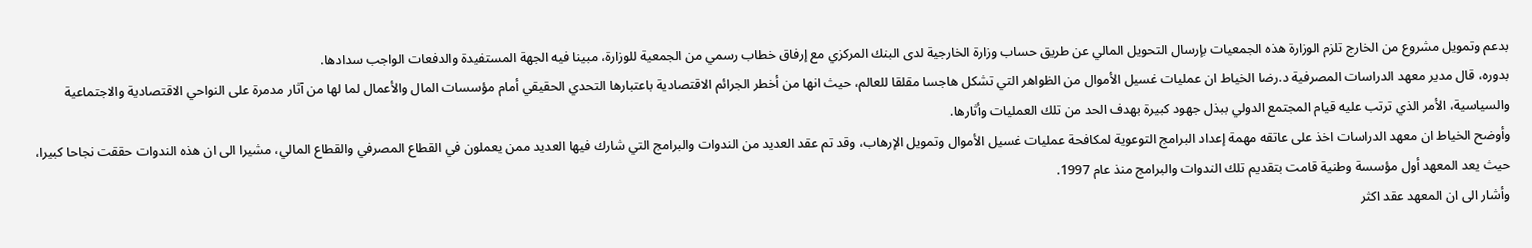بدعم وتمويل مشروع من الخارج تلزم الوزارة هذه الجمعيات بإرسال التحويل المالي عن طريق حساب وزارة الخارجية لدى البنك المركزي مع إرفاق خطاب رسمي من الجمعية للوزارة، مبينا فيه الجهة المستفيدة والدفعات الواجب سدادها.
بدوره، قال مدير معهد الدراسات المصرفية د.رضا الخياط ان عمليات غسيل الأموال من الظواهر التي تشكل هاجسا مقلقا للعالم، حيث انها من أخطر الجرائم الاقتصادية باعتبارها التحدي الحقيقي أمام مؤسسات المال والأعمال لما لها من آثار مدمرة على النواحي الاقتصادية والاجتماعية والسياسية، الأمر الذي ترتب عليه قيام المجتمع الدولي ببذل جهود كبيرة بهدف الحد من تلك العمليات وأثارها.
وأوضح الخياط ان معهد الدراسات اخذ على عاتقه مهمة إعداد البرامج التوعوية لمكافحة عمليات غسيل الأموال وتمويل الإرهاب، وقد تم عقد العديد من الندوات والبرامج التي شارك فيها العديد ممن يعملون في القطاع المصرفي والقطاع المالي، مشيرا الى ان هذه الندوات حققت نجاحا كبيرا، حيث يعد المعهد أول مؤسسة وطنية قامت بتقديم تلك الندوات والبرامج منذ عام 1997.
وأشار الى ان المعهد عقد اكثر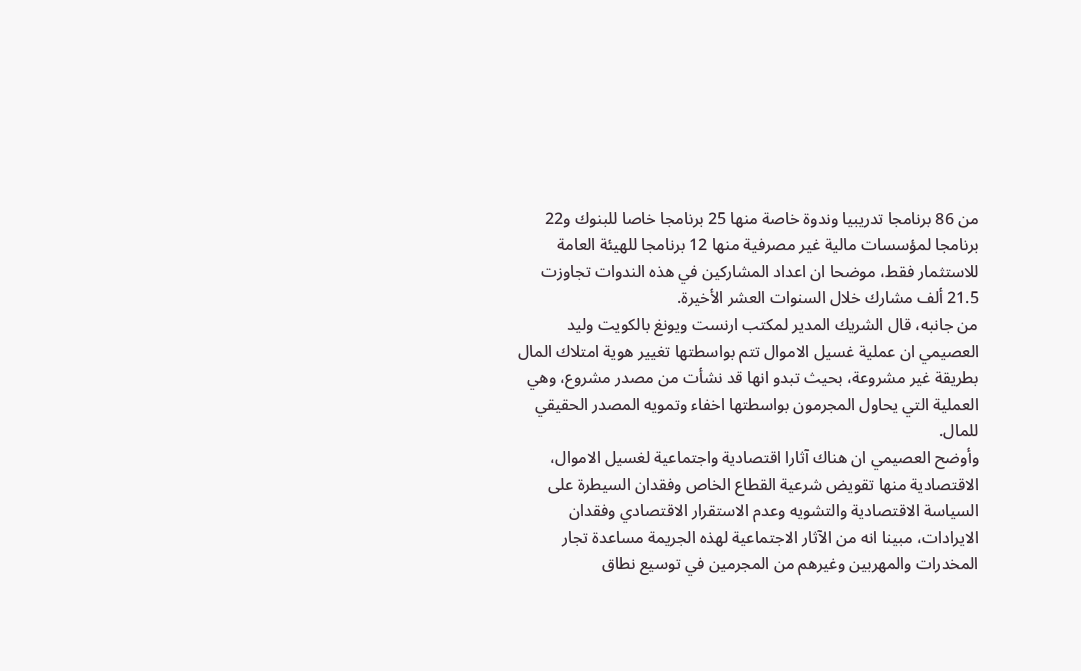من 86 برنامجا تدريبيا وندوة خاصة منها 25 برنامجا خاصا للبنوك و22 برنامجا لمؤسسات مالية غير مصرفية منها 12 برنامجا للهيئة العامة للاستثمار فقط، موضحا ان اعداد المشاركين في هذه الندوات تجاوزت 21.5 ألف مشارك خلال السنوات العشر الأخيرة.
من جانبه، قال الشريك المدير لمكتب ارنست ويونغ بالكويت وليد العصيمي ان عملية غسيل الاموال تتم بواسطتها تغيير هوية امتلاك المال بطريقة غير مشروعة، بحيث تبدو انها قد نشأت من مصدر مشروع، وهي العملية التي يحاول المجرمون بواسطتها اخفاء وتمويه المصدر الحقيقي للمال.
وأوضح العصيمي ان هناك آثارا اقتصادية واجتماعية لغسيل الاموال، الاقتصادية منها تقويض شرعية القطاع الخاص وفقدان السيطرة على السياسة الاقتصادية والتشويه وعدم الاستقرار الاقتصادي وفقدان الايرادات، مبينا انه من الآثار الاجتماعية لهذه الجريمة مساعدة تجار المخدرات والمهربين وغيرهم من المجرمين في توسيع نطاق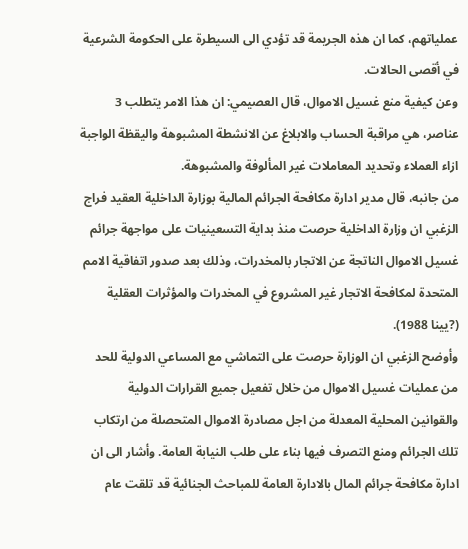عملياتهم، كما ان هذه الجريمة قد تؤدي الى السيطرة على الحكومة الشرعية في أقصى الحالات.
وعن كيفية منع غسيل الاموال، قال العصيمي: ان هذا الامر يتطلب 3 عناصر، هي مراقبة الحساب والابلاغ عن الانشطة المشبوهة واليقظة الواجبة ازاء العملاء وتحديد المعاملات غير المألوفة والمشبوهة.
من جانبه، قال مدير ادارة مكافحة الجرائم المالية بوزارة الداخلية العقيد فراج الزغبي ان وزارة الداخلية حرصت منذ بداية التسعينيات على مواجهة جرائم غسيل الاموال الناتجة عن الاتجار بالمخدرات، وذلك بعد صدور اتفاقية الامم المتحدة لمكافحة الاتجار غير المشروع في المخدرات والمؤثرات العقلية (?يينا 1988).
وأوضح الزغبي ان الوزارة حرصت على التماشي مع المساعي الدولية للحد من عمليات غسيل الاموال من خلال تفعيل جميع القرارات الدولية والقوانين المحلية المعدلة من اجل مصادرة الاموال المتحصلة من ارتكاب تلك الجرائم ومنع التصرف فيها بناء على طلب النيابة العامة. وأشار الى ان ادارة مكافحة جرائم المال بالادارة العامة للمباحث الجنائية قد تلقت عام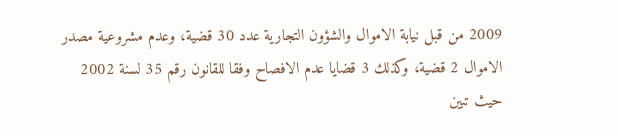2009 من قبل نيابة الاموال والشؤون التجارية عدد 30 قضية، وعدم مشروعية مصدر الاموال 2 قضية، وكذلك 3 قضايا عدم الافصاح وفقا للقانون رقم 35 لسنة 2002 حيث تبين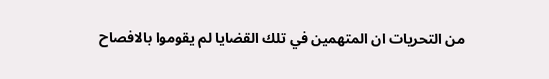من التحريات ان المتهمين في تلك القضايا لم يقوموا بالافصاح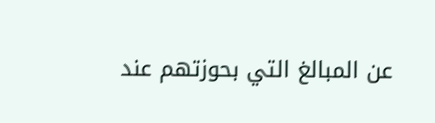عن المبالغ التي بحوزتهم عند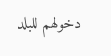دخولهم للبلد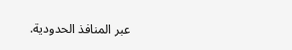عبر المنافذ الحدودية.